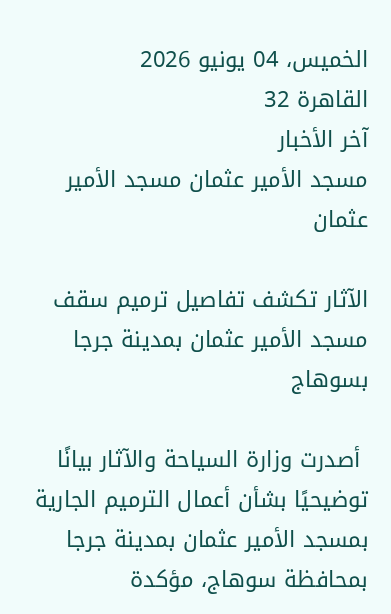الخميس، 04 يونيو 2026
القاهرة 32
آخر الأخبار
مسجد الأمير عثمان مسجد الأمير عثمان

الآثار تكشف تفاصيل ترميم سقف مسجد الأمير عثمان بمدينة جرجا بسوهاج

 أصدرت وزارة السياحة والآثار بيانًا توضيحيًا بشأن أعمال الترميم الجارية بمسجد الأمير عثمان بمدينة جرجا بمحافظة سوهاج، مؤكدة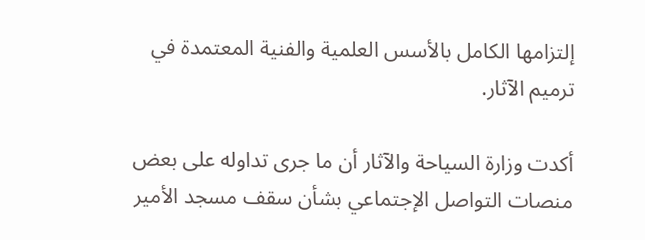إلتزامها الكامل بالأسس العلمية والفنية المعتمدة في ترميم الآثار.

أكدت وزارة السياحة والآثار أن ما جرى تداوله على بعض منصات التواصل الإجتماعي بشأن سقف مسجد الأمير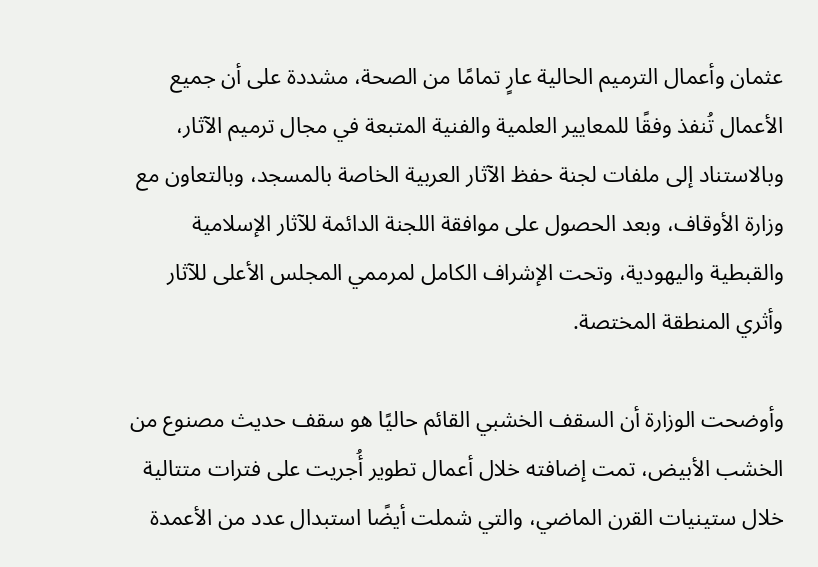عثمان وأعمال الترميم الحالية عارٍ تمامًا من الصحة، مشددة على أن جميع الأعمال تُنفذ وفقًا للمعايير العلمية والفنية المتبعة في مجال ترميم الآثار، وبالاستناد إلى ملفات لجنة حفظ الآثار العربية الخاصة بالمسجد، وبالتعاون مع وزارة الأوقاف، وبعد الحصول على موافقة اللجنة الدائمة للآثار الإسلامية والقبطية واليهودية، وتحت الإشراف الكامل لمرممي المجلس الأعلى للآثار وأثري المنطقة المختصة.

وأوضحت الوزارة أن السقف الخشبي القائم حاليًا هو سقف حديث مصنوع من الخشب الأبيض، تمت إضافته خلال أعمال تطوير أُجريت على فترات متتالية خلال ستينيات القرن الماضي، والتي شملت أيضًا استبدال عدد من الأعمدة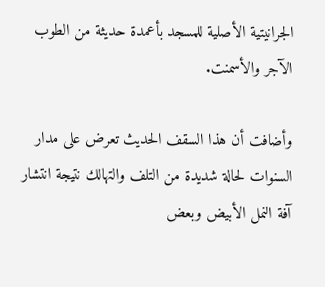الجرانيتية الأصلية للمسجد بأعمدة حديثة من الطوب الآجر والأسمنت.

وأضافت أن هذا السقف الحديث تعرض على مدار السنوات لحالة شديدة من التلف والتهالك نتيجة انتشار آفة النمل الأبيض وبعض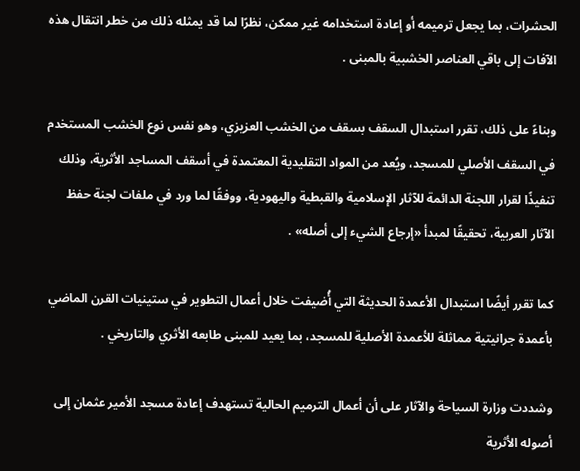الحشرات، بما يجعل ترميمه أو إعادة استخدامه غير ممكن، نظرًا لما قد يمثله ذلك من خطر انتقال هذه الآفات إلى باقي العناصر الخشبية بالمبنى .

وبناءً على ذلك، تقرر استبدال السقف بسقف من الخشب العزيزي، وهو نفس نوع الخشب المستخدم في السقف الأصلي للمسجد، ويُعد من المواد التقليدية المعتمدة في أسقف المساجد الأثرية، وذلك تنفيذًا لقرار اللجنة الدائمة للآثار الإسلامية والقبطية واليهودية، ووفقًا لما ورد في ملفات لجنة حفظ الآثار العربية، تحقيقًا لمبدأ «إرجاع الشيء إلى أصله» .

كما تقرر أيضًا استبدال الأعمدة الحديثة التي أُضيفت خلال أعمال التطوير في ستينيات القرن الماضي بأعمدة جرانيتية مماثلة للأعمدة الأصلية للمسجد، بما يعيد للمبنى طابعه الأثري والتاريخي .

وشددت وزارة السياحة والآثار على أن أعمال الترميم الحالية تستهدف إعادة مسجد الأمير عثمان إلى أصوله الأثرية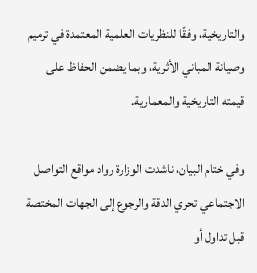والتاريخية، وفقًا للنظريات العلمية المعتمدة في ترميم وصيانة المباني الأثرية، وبما يضمن الحفاظ على قيمته التاريخية والمعمارية.

وفي ختام البيان، ناشدت الوزارة رواد مواقع التواصل الاجتماعي تحري الدقة والرجوع إلى الجهات المختصة قبل تداول أو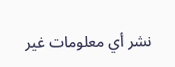نشر أي معلومات غير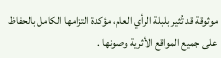موثوقة قد تُثير بلبلة الرأي العام، مؤكدة التزامها الكامل بالحفاظ على جميع المواقع الأثرية وصونها .